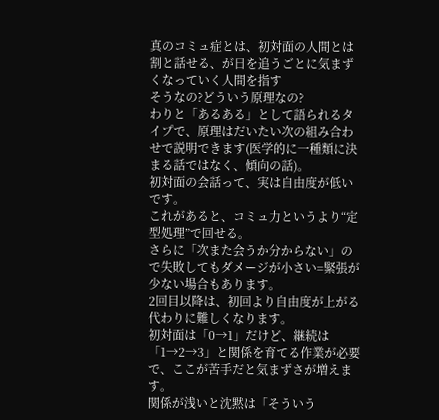真のコミュ症とは、初対面の人間とは割と話せる、が日を追うごとに気まずくなっていく人間を指す
そうなの?どういう原理なの?
わりと「あるある」として語られるタイプで、原理はだいたい次の組み合わせで説明できます(医学的に一種類に決まる話ではなく、傾向の話)。
初対面の会話って、実は自由度が低いです。
これがあると、コミュ力というより“定型処理”で回せる。
さらに「次また会うか分からない」ので失敗してもダメージが小さい=緊張が少ない場合もあります。
2回目以降は、初回より自由度が上がる代わりに難しくなります。
初対面は「0→1」だけど、継続は「1→2→3」と関係を育てる作業が必要で、ここが苦手だと気まずさが増えます。
関係が浅いと沈黙は「そういう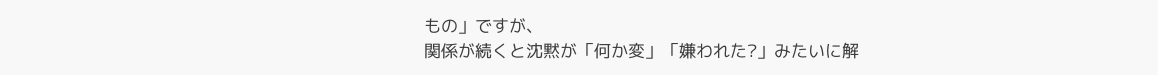もの」ですが、
関係が続くと沈黙が「何か変」「嫌われた?」みたいに解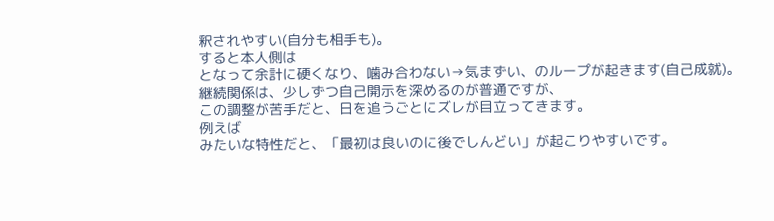釈されやすい(自分も相手も)。
すると本人側は
となって余計に硬くなり、噛み合わない→気まずい、のループが起きます(自己成就)。
継続関係は、少しずつ自己開示を深めるのが普通ですが、
この調整が苦手だと、日を追うごとにズレが目立ってきます。
例えば
みたいな特性だと、「最初は良いのに後でしんどい」が起こりやすいです。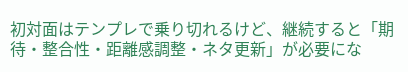初対面はテンプレで乗り切れるけど、継続すると「期待・整合性・距離感調整・ネタ更新」が必要にな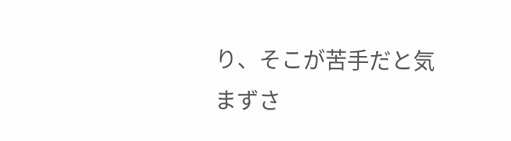り、そこが苦手だと気まずさ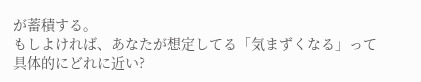が蓄積する。
もしよければ、あなたが想定してる「気まずくなる」って具体的にどれに近い?